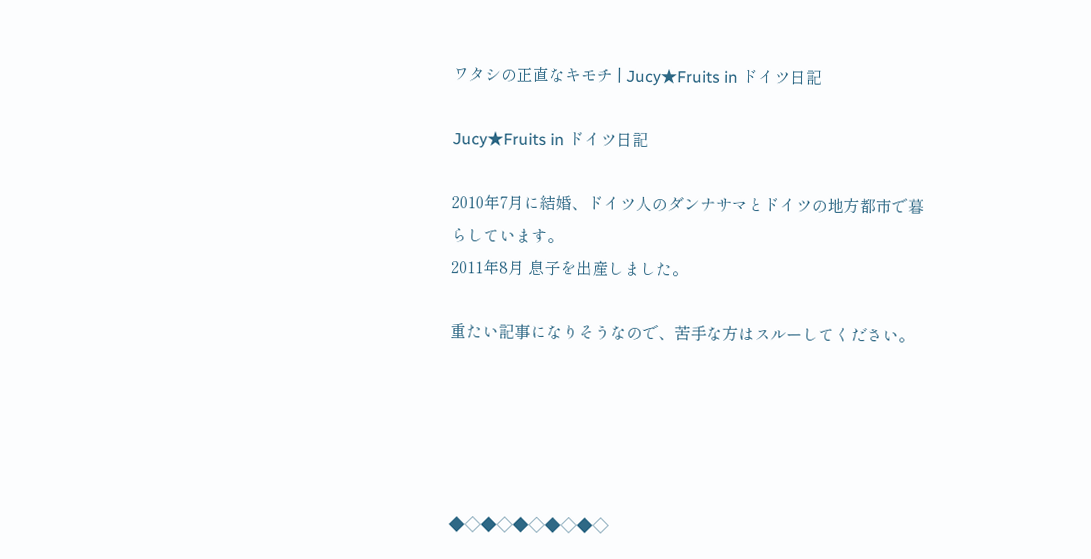ワタシの正直なキモチ | Jucy★Fruits in ドイツ日記

Jucy★Fruits in ドイツ日記

2010年7月に結婚、ドイツ人のダンナサマとドイツの地方都市で暮らしています。
2011年8月 息子を出産しました。

重たい記事になりそうなので、苦手な方はスルーしてください。





◆◇◆◇◆◇◆◇◆◇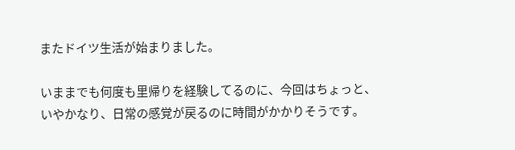またドイツ生活が始まりました。

いままでも何度も里帰りを経験してるのに、今回はちょっと、いやかなり、日常の感覚が戻るのに時間がかかりそうです。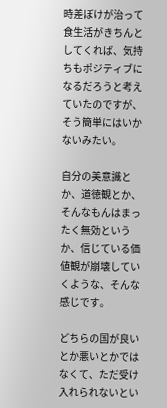時差ぼけが治って食生活がきちんとしてくれば、気持ちもポジティブになるだろうと考えていたのですが、そう簡単にはいかないみたい。

自分の美意識とか、道徳観とか、そんなもんはまったく無効というか、信じている価値観が崩壊していくような、そんな感じです。

どちらの国が良いとか悪いとかではなくて、ただ受け入れられないとい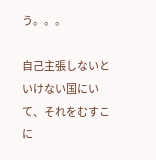う。。。

自己主張しないといけない国にいて、それをむすこに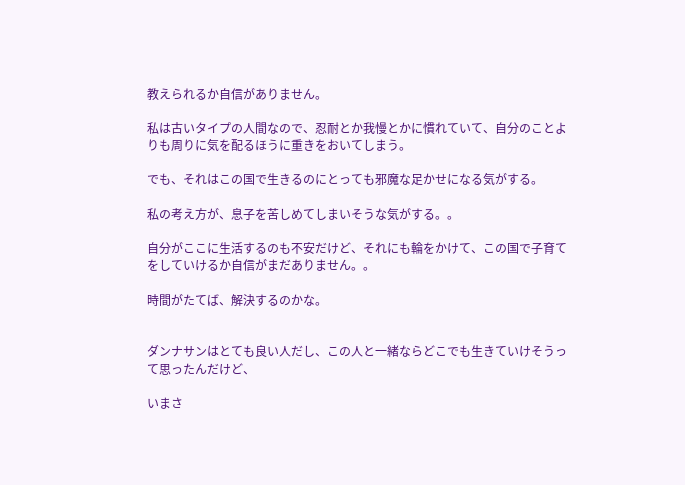教えられるか自信がありません。

私は古いタイプの人間なので、忍耐とか我慢とかに慣れていて、自分のことよりも周りに気を配るほうに重きをおいてしまう。

でも、それはこの国で生きるのにとっても邪魔な足かせになる気がする。

私の考え方が、息子を苦しめてしまいそうな気がする。。

自分がここに生活するのも不安だけど、それにも輪をかけて、この国で子育てをしていけるか自信がまだありません。。

時間がたてば、解決するのかな。


ダンナサンはとても良い人だし、この人と一緒ならどこでも生きていけそうって思ったんだけど、

いまさ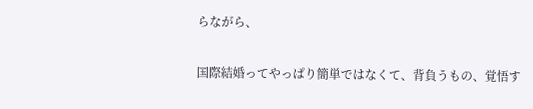らながら、

国際結婚ってやっぱり簡単ではなくて、背負うもの、覚悟す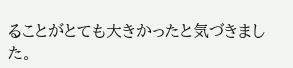ることがとても大きかったと気づきました。